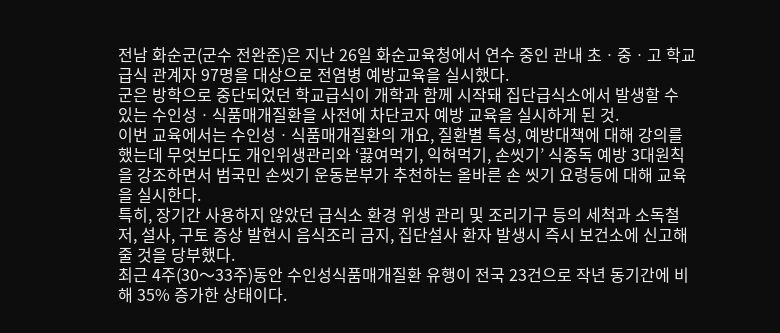전남 화순군(군수 전완준)은 지난 26일 화순교육청에서 연수 중인 관내 초ㆍ중ㆍ고 학교급식 관계자 97명을 대상으로 전염병 예방교육을 실시했다.
군은 방학으로 중단되었던 학교급식이 개학과 함께 시작돼 집단급식소에서 발생할 수 있는 수인성ㆍ식품매개질환을 사전에 차단코자 예방 교육을 실시하게 된 것.
이번 교육에서는 수인성ㆍ식품매개질환의 개요, 질환별 특성, 예방대책에 대해 강의를 했는데 무엇보다도 개인위생관리와 ‘끓여먹기, 익혀먹기, 손씻기’ 식중독 예방 3대원칙을 강조하면서 범국민 손씻기 운동본부가 추천하는 올바른 손 씻기 요령등에 대해 교육을 실시한다.
특히, 장기간 사용하지 않았던 급식소 환경 위생 관리 및 조리기구 등의 세척과 소독철저, 설사, 구토 증상 발현시 음식조리 금지, 집단설사 환자 발생시 즉시 보건소에 신고해 줄 것을 당부했다.
최근 4주(30〜33주)동안 수인성식품매개질환 유행이 전국 23건으로 작년 동기간에 비해 35% 증가한 상태이다.